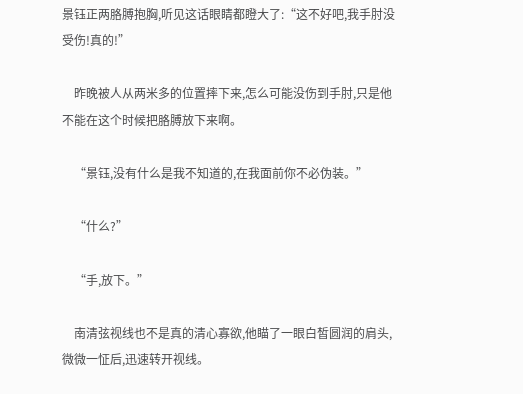景钰正两胳膊抱胸,听见这话眼睛都瞪大了:“这不好吧,我手肘没受伤!真的!”

    昨晚被人从两米多的位置摔下来,怎么可能没伤到手肘,只是他不能在这个时候把胳膊放下来啊。

    “景钰,没有什么是我不知道的,在我面前你不必伪装。”

    “什么?”

    “手,放下。”

    南清弦视线也不是真的清心寡欲,他瞄了一眼白皙圆润的肩头,微微一怔后,迅速转开视线。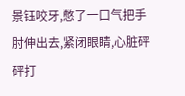景钰咬牙,憋了一口气把手肘伸出去,紧闭眼睛,心脏砰砰打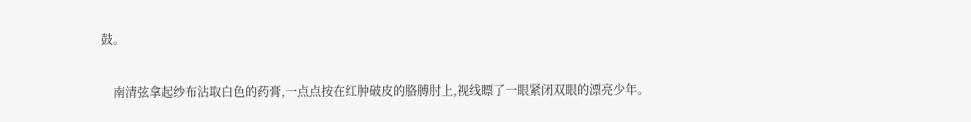鼓。

    南清弦拿起纱布沾取白色的药膏,一点点按在红肿破皮的胳膊肘上,视线瞟了一眼紧闭双眼的漂亮少年。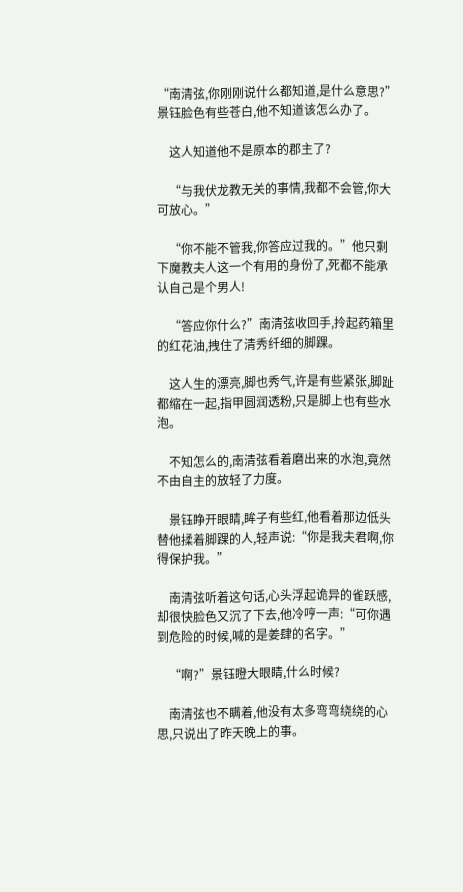“南清弦,你刚刚说什么都知道,是什么意思?”景钰脸色有些苍白,他不知道该怎么办了。

    这人知道他不是原本的郡主了?

    “与我伏龙教无关的事情,我都不会管,你大可放心。”

    “你不能不管我,你答应过我的。”他只剩下魔教夫人这一个有用的身份了,死都不能承认自己是个男人!

    “答应你什么?”南清弦收回手,拎起药箱里的红花油,拽住了清秀纤细的脚踝。

    这人生的漂亮,脚也秀气,许是有些紧张,脚趾都缩在一起,指甲圆润透粉,只是脚上也有些水泡。

    不知怎么的,南清弦看着磨出来的水泡,竟然不由自主的放轻了力度。

    景钰睁开眼睛,眸子有些红,他看着那边低头替他揉着脚踝的人,轻声说:“你是我夫君啊,你得保护我。”

    南清弦听着这句话,心头浮起诡异的雀跃感,却很快脸色又沉了下去,他冷哼一声:“可你遇到危险的时候,喊的是姜肆的名字。”

    “啊?”景钰瞪大眼睛,什么时候?

    南清弦也不瞒着,他没有太多弯弯绕绕的心思,只说出了昨天晚上的事。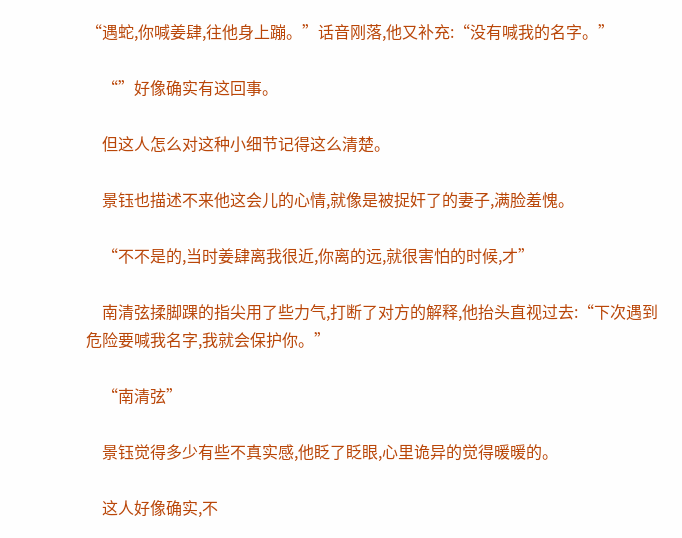“遇蛇,你喊姜肆,往他身上蹦。”话音刚落,他又补充:“没有喊我的名字。”

    “”好像确实有这回事。

    但这人怎么对这种小细节记得这么清楚。

    景钰也描述不来他这会儿的心情,就像是被捉奸了的妻子,满脸羞愧。

    “不不是的,当时姜肆离我很近,你离的远,就很害怕的时候,才”

    南清弦揉脚踝的指尖用了些力气,打断了对方的解释,他抬头直视过去:“下次遇到危险要喊我名字,我就会保护你。”

    “南清弦”

    景钰觉得多少有些不真实感,他眨了眨眼,心里诡异的觉得暖暖的。

    这人好像确实,不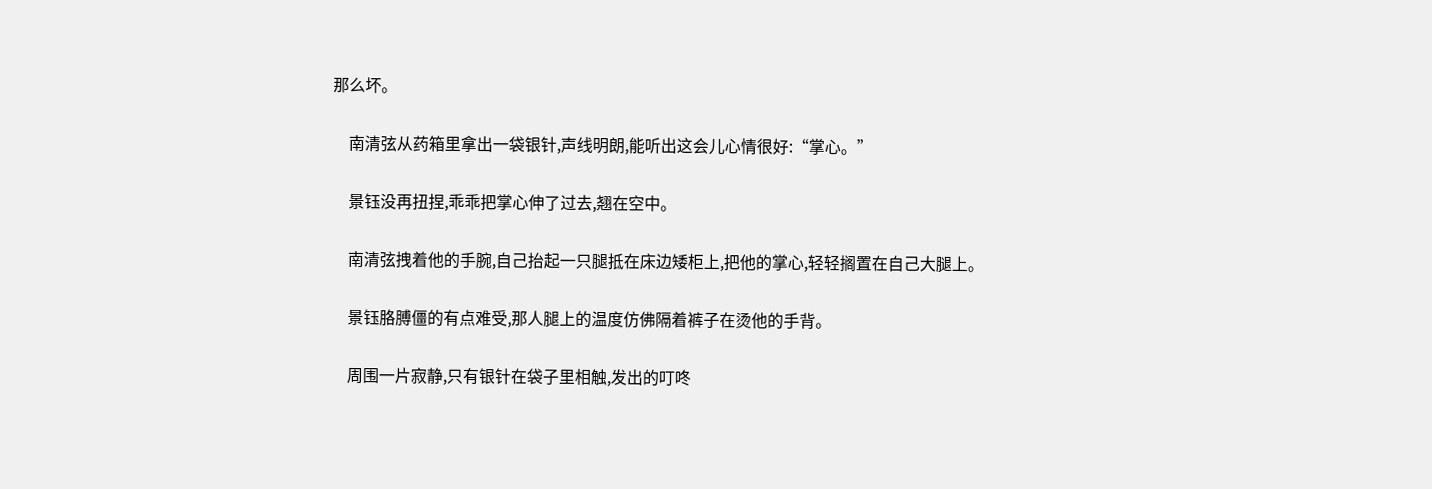那么坏。

    南清弦从药箱里拿出一袋银针,声线明朗,能听出这会儿心情很好:“掌心。”

    景钰没再扭捏,乖乖把掌心伸了过去,翘在空中。

    南清弦拽着他的手腕,自己抬起一只腿抵在床边矮柜上,把他的掌心,轻轻搁置在自己大腿上。

    景钰胳膊僵的有点难受,那人腿上的温度仿佛隔着裤子在烫他的手背。

    周围一片寂静,只有银针在袋子里相触,发出的叮咚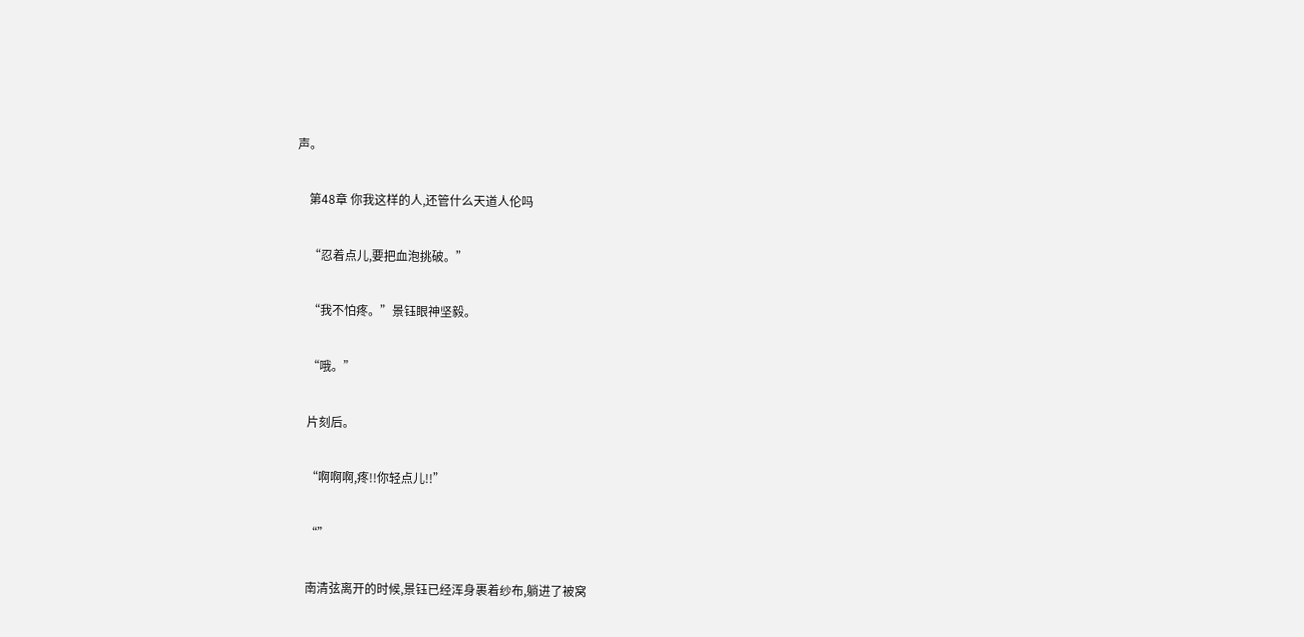声。

    第48章 你我这样的人,还管什么天道人伦吗

    “忍着点儿,要把血泡挑破。”

    “我不怕疼。”景钰眼神坚毅。

    “哦。”

    片刻后。

    “啊啊啊,疼!!你轻点儿!!”

    “”

    南清弦离开的时候,景钰已经浑身裹着纱布,躺进了被窝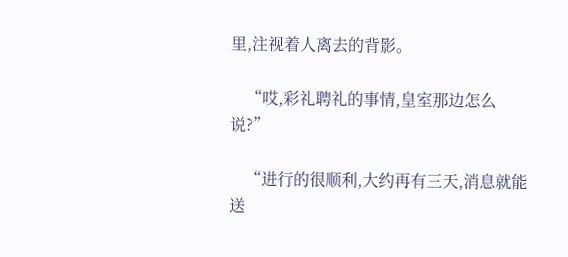里,注视着人离去的背影。

    “哎,彩礼聘礼的事情,皇室那边怎么说?”

    “进行的很顺利,大约再有三天,消息就能送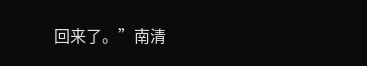回来了。”南清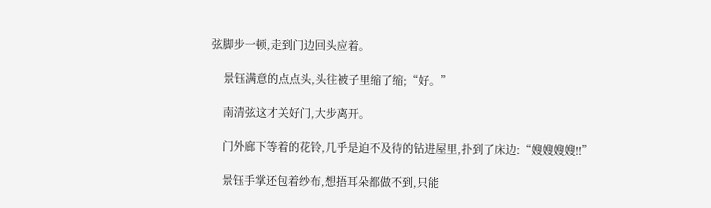弦脚步一顿,走到门边回头应着。

    景钰满意的点点头,头往被子里缩了缩;“好。”

    南清弦这才关好门,大步离开。

    门外廊下等着的花铃,几乎是迫不及待的钻进屋里,扑到了床边:“嫂嫂嫂嫂!!”

    景钰手掌还包着纱布,想捂耳朵都做不到,只能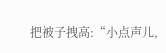把被子拽高:“小点声儿,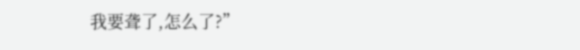我要聋了,怎么了?”